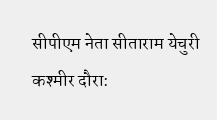सीपीएम नेता सीताराम येचुरी कश्मीर दौरा: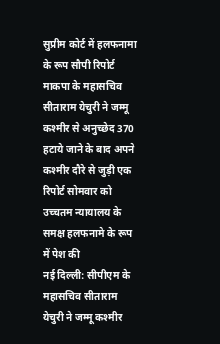सुप्रीम कोर्ट में हलफनामा के रूप सौपी रिपोर्ट
माकपा के महासचिव सीताराम येचुरी ने जम्मू कश्मीर से अनुच्छेद 370 हटाये जाने के बाद अपने कश्मीर दौरे से जुड़ी एक रिपोर्ट सोमवार को उच्चतम न्यायालय के समक्ष हलफनामे के रूप में पेश की
नई दिल्ली: सीपीएम के महासचिव सीताराम येचुरी ने जम्मू कश्मीर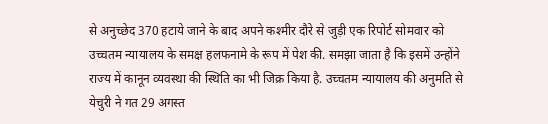से अनुच्छेद 370 हटाये जाने के बाद अपने कश्मीर दौरे से जुड़ी एक रिपोर्ट सोमवार को उच्चतम न्यायालय के समक्ष हलफनामे के रूप में पेश की. समझा जाता है कि इसमें उन्होंने राज्य में कानून व्यवस्था की स्थिति का भी जिक्र किया है. उच्चतम न्यायालय की अनुमति से येचुरी ने गत 29 अगस्त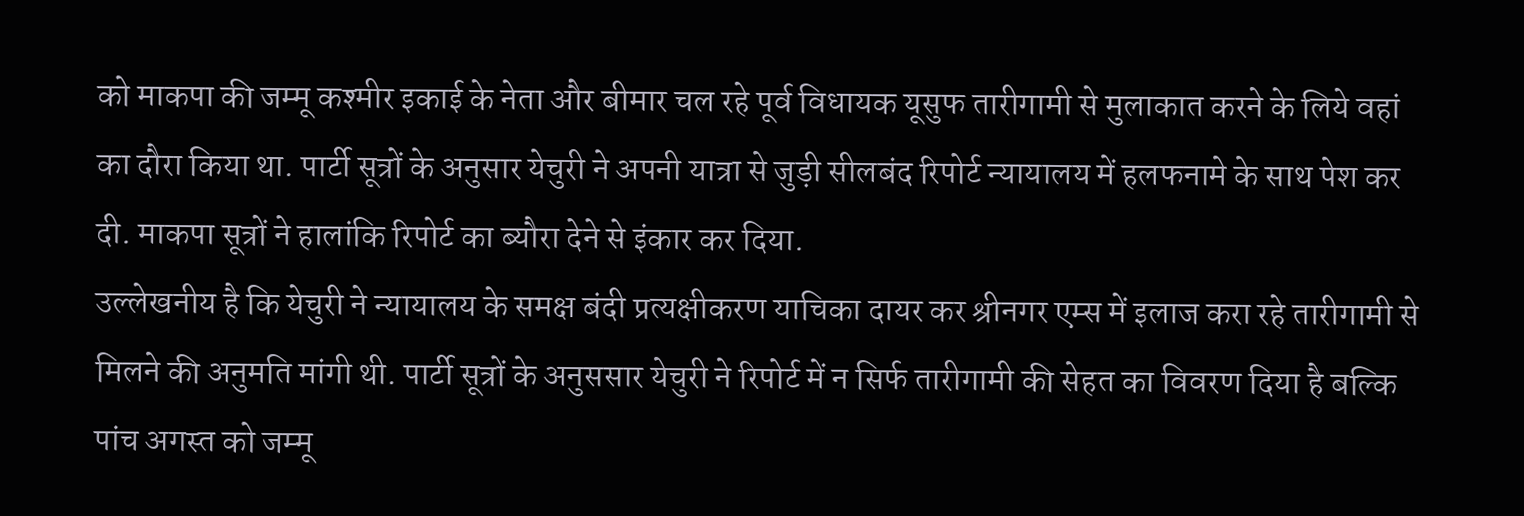को माकपा की जम्मू कश्मीर इकाई के नेता और बीमार चल रहे पूर्व विधायक यूसुफ तारीगामी से मुलाकात करने के लिये वहां का दौरा किया था. पार्टी सूत्रों के अनुसार येचुरी ने अपनी यात्रा से जुड़ी सीलबंद रिपोर्ट न्यायालय में हलफनामे के साथ पेश कर दी. माकपा सूत्रों ने हालांकि रिपोर्ट का ब्यौरा देने से इंकार कर दिया.
उल्लेखनीय है कि येचुरी ने न्यायालय के समक्ष बंदी प्रत्यक्षीकरण याचिका दायर कर श्रीनगर एम्स में इलाज करा रहे तारीगामी से मिलने की अनुमति मांगी थी. पार्टी सूत्रों के अनुससार येचुरी ने रिपोर्ट में न सिर्फ तारीगामी की सेहत का विवरण दिया है बल्कि पांच अगस्त को जम्मू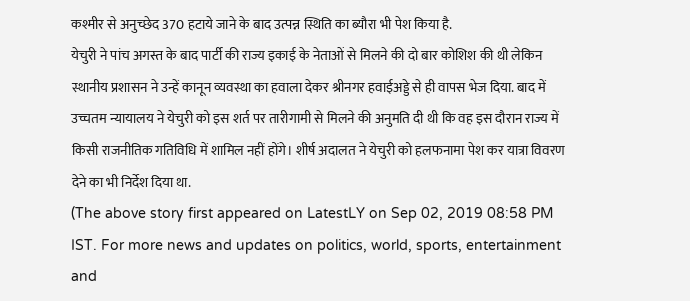कश्मीर से अनुच्छेद 370 हटाये जाने के बाद उत्पन्न स्थिति का ब्यौरा भी पेश किया है.
येचुरी ने पांच अगस्त के बाद पार्टी की राज्य इकाई के नेताओं से मिलने की दो बार कोशिश की थी लेकिन स्थानीय प्रशासन ने उन्हें कानून व्यवस्था का हवाला देकर श्रीनगर हवाईअड्डे से ही वापस भेज दिया. बाद में उच्चतम न्यायालय ने येचुरी को इस शर्त पर तारीगामी से मिलने की अनुमति दी थी कि वह इस दौरान राज्य में किसी राजनीतिक गतिविधि में शामिल नहीं होंगे। शीर्ष अदालत ने येचुरी को हलफनामा पेश कर यात्रा विवरण देने का भी निर्देश दिया था.
(The above story first appeared on LatestLY on Sep 02, 2019 08:58 PM IST. For more news and updates on politics, world, sports, entertainment and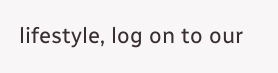lifestyle, log on to our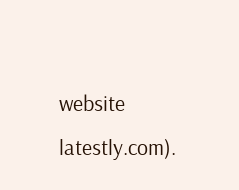website latestly.com).